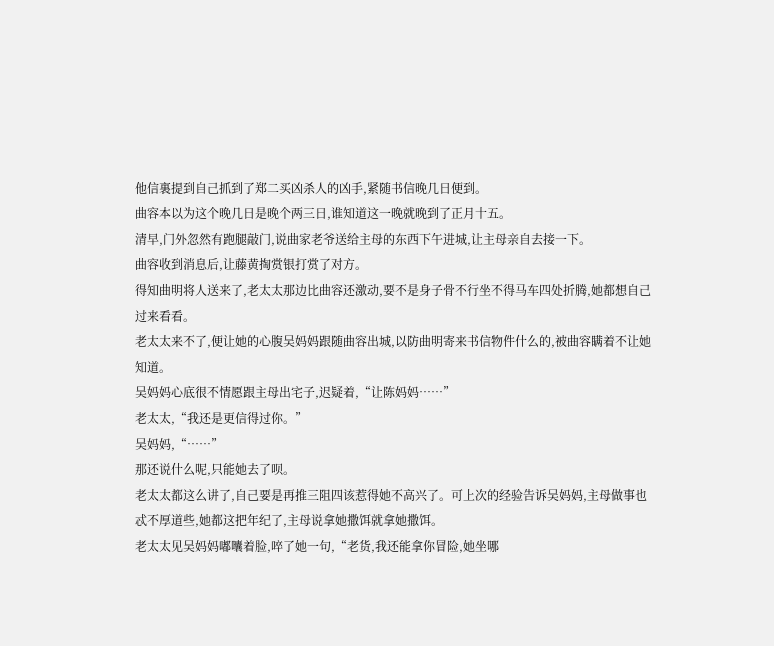他信裏提到自己抓到了郑二买凶杀人的凶手,紧随书信晚几日便到。
曲容本以为这个晚几日是晚个两三日,谁知道这一晚就晚到了正月十五。
清早,门外忽然有跑腿敲门,说曲家老爷送给主母的东西下午进城,让主母亲自去接一下。
曲容收到消息后,让藤黄掏赏银打赏了对方。
得知曲明将人送来了,老太太那边比曲容还激动,要不是身子骨不行坐不得马车四处折腾,她都想自己过来看看。
老太太来不了,便让她的心腹吴妈妈跟随曲容出城,以防曲明寄来书信物件什么的,被曲容瞒着不让她知道。
吴妈妈心底很不情愿跟主母出宅子,迟疑着,“让陈妈妈……”
老太太,“我还是更信得过你。”
吴妈妈,“……”
那还说什么呢,只能她去了呗。
老太太都这么讲了,自己要是再推三阻四该惹得她不高兴了。可上次的经验告诉吴妈妈,主母做事也忒不厚道些,她都这把年纪了,主母说拿她撒饵就拿她撒饵。
老太太见吴妈妈嘟囔着脸,啐了她一句,“老货,我还能拿你冒险,她坐哪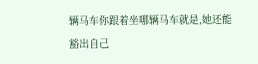辆马车你跟着坐哪辆马车就是,她还能豁出自己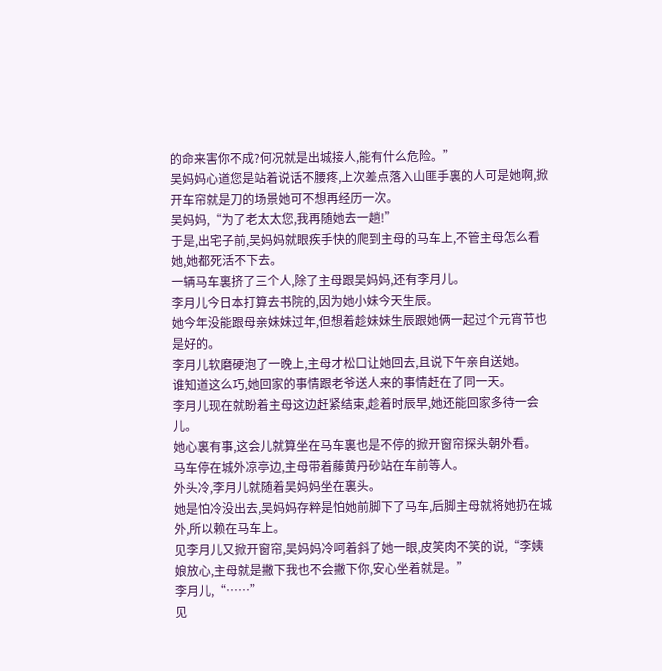的命来害你不成?何况就是出城接人,能有什么危险。”
吴妈妈心道您是站着说话不腰疼,上次差点落入山匪手裏的人可是她啊,掀开车帘就是刀的场景她可不想再经历一次。
吴妈妈,“为了老太太您,我再随她去一趟!”
于是,出宅子前,吴妈妈就眼疾手快的爬到主母的马车上,不管主母怎么看她,她都死活不下去。
一辆马车裏挤了三个人,除了主母跟吴妈妈,还有李月儿。
李月儿今日本打算去书院的,因为她小妹今天生辰。
她今年没能跟母亲妹妹过年,但想着趁妹妹生辰跟她俩一起过个元宵节也是好的。
李月儿软磨硬泡了一晚上,主母才松口让她回去,且说下午亲自送她。
谁知道这么巧,她回家的事情跟老爷送人来的事情赶在了同一天。
李月儿现在就盼着主母这边赶紧结束,趁着时辰早,她还能回家多待一会儿。
她心裏有事,这会儿就算坐在马车裏也是不停的掀开窗帘探头朝外看。
马车停在城外凉亭边,主母带着藤黄丹砂站在车前等人。
外头冷,李月儿就随着吴妈妈坐在裏头。
她是怕冷没出去,吴妈妈存粹是怕她前脚下了马车,后脚主母就将她扔在城外,所以赖在马车上。
见李月儿又掀开窗帘,吴妈妈冷呵着斜了她一眼,皮笑肉不笑的说,“李姨娘放心,主母就是撇下我也不会撇下你,安心坐着就是。”
李月儿,“……”
见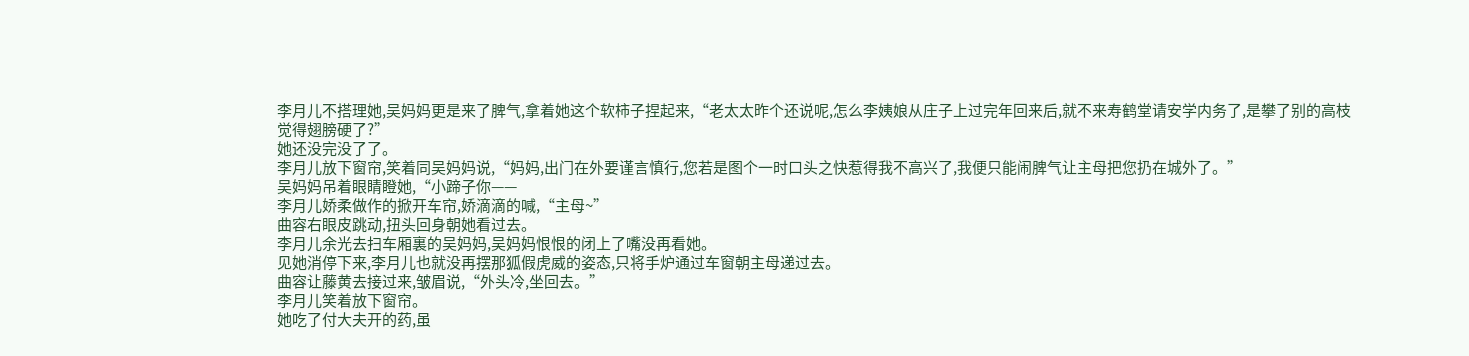李月儿不搭理她,吴妈妈更是来了脾气,拿着她这个软柿子捏起来,“老太太昨个还说呢,怎么李姨娘从庄子上过完年回来后,就不来寿鹤堂请安学内务了,是攀了别的高枝觉得翅膀硬了?”
她还没完没了了。
李月儿放下窗帘,笑着同吴妈妈说,“妈妈,出门在外要谨言慎行,您若是图个一时口头之快惹得我不高兴了,我便只能闹脾气让主母把您扔在城外了。”
吴妈妈吊着眼睛瞪她,“小蹄子你——
李月儿娇柔做作的掀开车帘,娇滴滴的喊,“主母~”
曲容右眼皮跳动,扭头回身朝她看过去。
李月儿余光去扫车厢裏的吴妈妈,吴妈妈恨恨的闭上了嘴没再看她。
见她消停下来,李月儿也就没再摆那狐假虎威的姿态,只将手炉通过车窗朝主母递过去。
曲容让藤黄去接过来,皱眉说,“外头冷,坐回去。”
李月儿笑着放下窗帘。
她吃了付大夫开的药,虽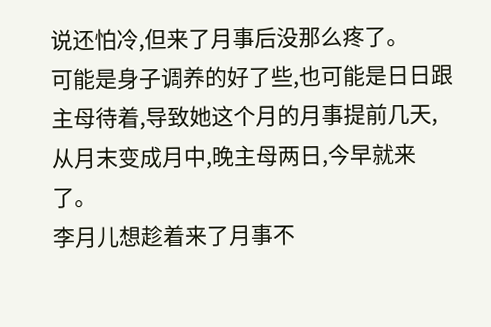说还怕冷,但来了月事后没那么疼了。
可能是身子调养的好了些,也可能是日日跟主母待着,导致她这个月的月事提前几天,从月末变成月中,晚主母两日,今早就来了。
李月儿想趁着来了月事不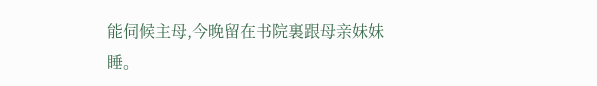能伺候主母,今晚留在书院裏跟母亲妹妹睡。